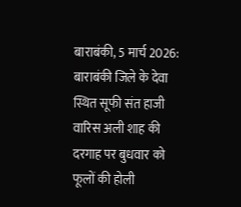बाराबंकी, 5 मार्च 2026:
बाराबंकी जिले के देवा स्थित सूफी संत हाजी वारिस अली शाह की दरगाह पर बुधवार को फूलों की होली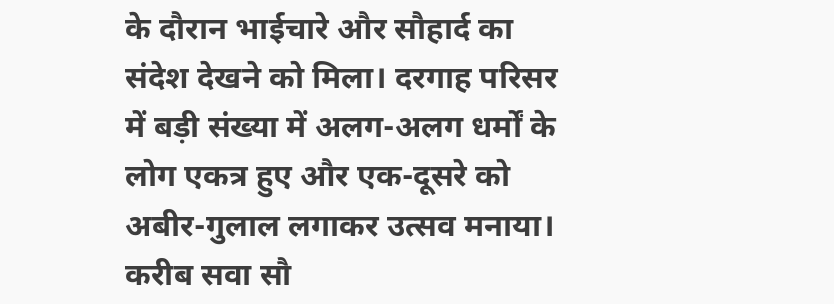के दौरान भाईचारे और सौहार्द का संदेश देखने को मिला। दरगाह परिसर में बड़ी संख्या में अलग-अलग धर्मों के लोग एकत्र हुए और एक-दूसरे को अबीर-गुलाल लगाकर उत्सव मनाया।
करीब सवा सौ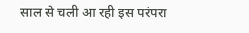साल से चली आ रही इस परंपरा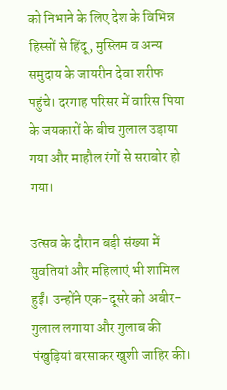को निभाने के लिए देश के विभिन्न हिस्सों से हिंदू, मुस्लिम व अन्य समुदाय के जायरीन देवा शरीफ पहुंचे। दरगाह परिसर में वारिस पिया के जयकारों के बीच गुलाल उड़ाया गया और माहौल रंगों से सराबोर हो गया।

उत्सव के दौरान बड़ी संख्या में युवतियां और महिलाएं भी शामिल हुईं। उन्होंने एक-दूसरे को अबीर-गुलाल लगाया और गुलाब की पंखुड़ियां बरसाकर खुशी जाहिर की।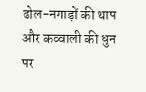ढोल-नगाड़ों की थाप और कव्वाली की धुन पर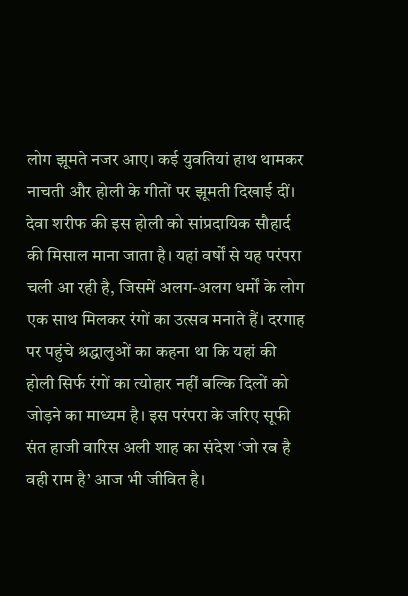लोग झूमते नजर आए। कई युवतियां हाथ थामकर नाचती और होली के गीतों पर झूमती दिखाई दीं।
देवा शरीफ की इस होली को सांप्रदायिक सौहार्द की मिसाल माना जाता है। यहां वर्षों से यह परंपरा चली आ रही है, जिसमें अलग-अलग धर्मों के लोग एक साथ मिलकर रंगों का उत्सव मनाते हैं। दरगाह पर पहुंचे श्रद्धालुओं का कहना था कि यहां की होली सिर्फ रंगों का त्योहार नहीं बल्कि दिलों को जोड़ने का माध्यम है। इस परंपरा के जरिए सूफी संत हाजी वारिस अली शाह का संदेश ‘जो रब है वही राम है’ आज भी जीवित है।